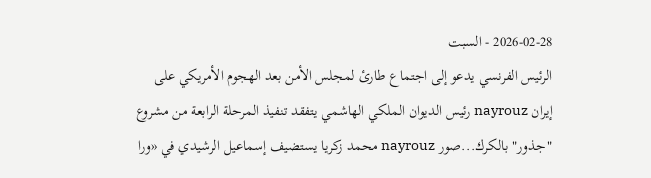2026-02-28 - السبت
الرئيس الفرنسي يدعو إلى اجتماع طارئ لمجلس الأمن بعد الهجوم الأمريكي على إيران nayrouz رئيس الديوان الملكي الهاشمي يتفقد تنفيذ المرحلة الرابعة من مشروع "جذور" بالكرك...صور nayrouz محمد زكريا يستضيف إسماعيل الرشيدي في «ورا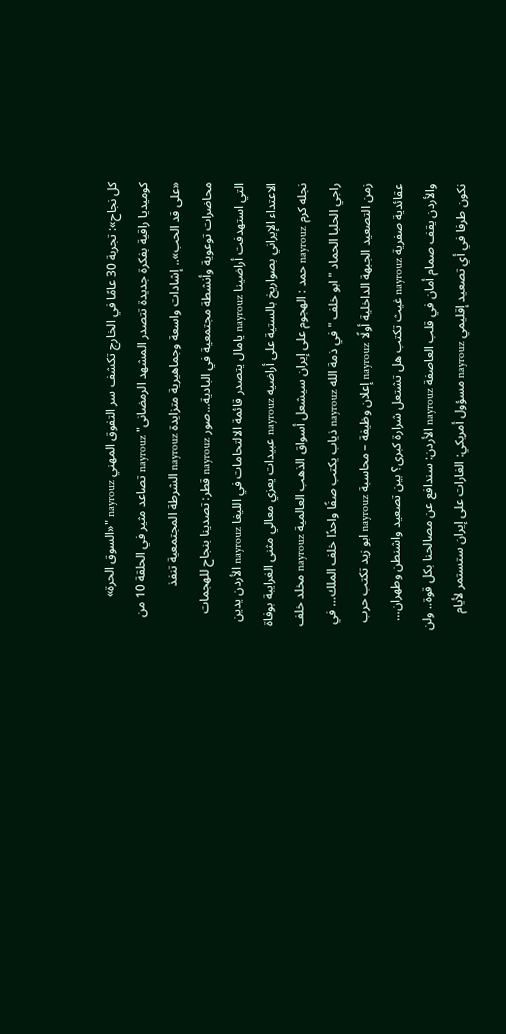كل نجاح»: تجربة 30 عامًا في الخارج تكشف سر التفوق المهني nayrouz "«السوق الحرة» كوميديا راقية بفكرة جديدة تتصدر المشهد الرمضانى" nayrouz تصاعد مثير في الحلقة 10 من «على قد الحب».. إشادات واسعة وجماهيرية متزايدة nayrouz الشرطة المجتمعية تنفذ محاضرات توعوية وأنشطة مجتمعية في البادية...صور nayrouz قطر: تصدينا بنجاح للهجمات التي استهدفت أراضينا nayrouz يامال يتصدر قائمة الالتحامات في الليغا nayrouz الأردن يدين الاعتداء الإيراني بصواريخ بالستية على أراضيه nayrouz عبيدات يعزي معالي مثنى الغرايبة بوفاة نجله كرم nayrouz حمد : الهجوم على إيران سيشعل أسواق الذهب العالمية nayrouz مخلد خلف راجي الحلبا الحماد "ابو خلف " في ذمة الله nayrouz ذياب يكتب صفًا واحدًا خلف الملك… في زمن التصعيد الجبهة الداخلية أولًا nayrouz إعلان وظيفة – محاسبة nayrouz ابو زيد تكتب حرب عقائدية صفرية nayrouz غيث تكتب هل تشتعل شرارة كبرى؟ بين تصعيد واشنطن وطهران… والأردن يقف صمام أمان في قلب العاصفة nayrouz الأردن: سندافع عن مصالحنا بكل قوة.. ولن نكون طرفا في أي تصعيد إقليمي nayrouz مسؤول أمريكي: الغارات على إيران ستستمر لأيام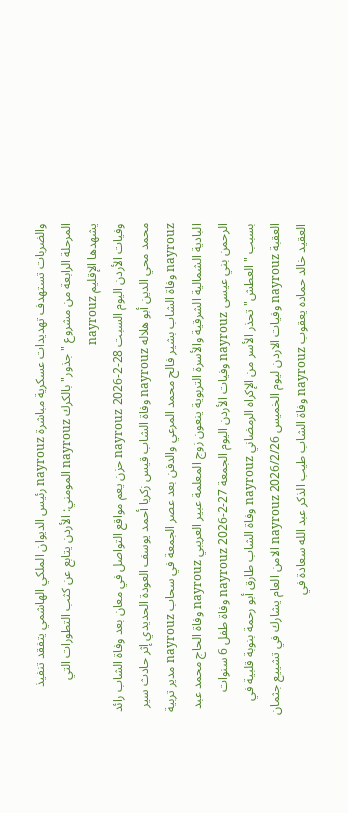والضربات تستهدف تهديدات عسكرية مباشرة nayrouz رئيس الديوان الملكي الهاشمي يتفقد تنفيذ المرحلة الرابعة من مشروع "جذور" بالكرك nayrouz المومني: الأردن يتابع عن كثب التطورات التي يشهدها الإقليم nayrouz
وفيات الأردن اليوم السبت 28-2-2026 nayrouz حزن يعم مواقع التواصل في معان بعد وفاة الشاب رائد محمد محي الدين أبو هلاله nayrouz وفاة الشاب قيس زكريا أحمد يوسف العودة الحديدي إثر حادث سير nayrouz وفاة الشاب بشير فالح محمد المرعي والدفن بعد عصر الجمعة في سحاب nayrouz مدير تربية البادية الشمالية الشرقية والأسرة التربوية ينعون زوج المعلمة عبير العريبي nayrouz وفاة الحاج محمد عبد الرحمن بني عيسى nayrouz وفيات الأردن اليوم الجمعة 27-2-2026 nayrouz وفاة طفل 6 سنوات بسبب "العطش" تحذر الأسر من الإكراه الرمضاني nayrouz وفاة الشاب طارق أبو رحمة بنوبة قلبية في العقبة nayrouz وفيات الاردن ليوم الخميس 2026/2/26 nayrouz الامن العام يشارك في تشييع جثمان العقيد خالد حماده يعقوب nayrouz وفاة الشاب طيب الذكر عبد الله سعادة في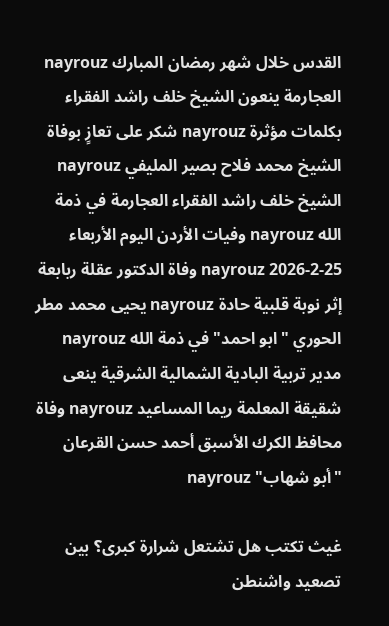القدس خلال شهر رمضان المبارك nayrouz العجارمة ينعون الشيخ خلف راشد الفقراء بكلمات مؤثرة nayrouz شكر على تعازٍ بوفاة الشيخ محمد فلاح بصير المليفي nayrouz الشيخ خلف راشد الفقراء العجارمة في ذمة الله nayrouz وفيات الأردن اليوم الأربعاء 25-2-2026 nayrouz وفاة الدكتور عقلة ربابعة إثر نوبة قلبية حادة nayrouz يحيى محمد مطر الحوري " ابو احمد" في ذمة الله nayrouz مدير تربية البادية الشمالية الشرقية ينعى شقيقة المعلمة ريما المساعيد nayrouz وفاة محافظ الكرك الأسبق أحمد حسن القرعان "أبو شهاب" nayrouz

غيث تكتب هل تشتعل شرارة كبرى؟ بين تصعيد واشنطن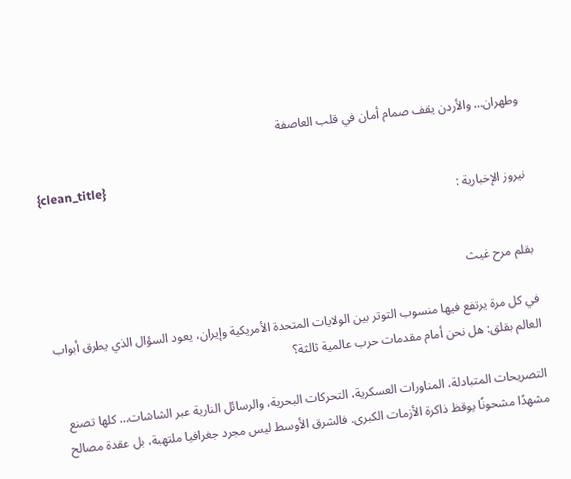وطهران… والأردن يقف صمام أمان في قلب العاصفة

{clean_title}
نيروز الإخبارية :


بقلم مرح غيث

في كل مرة يرتفع فيها منسوب التوتر بين الولايات المتحدة الأمريكية وإيران، يعود السؤال الذي يطرق أبواب العالم بقلق: هل نحن أمام مقدمات حرب عالمية ثالثة؟

التصريحات المتبادلة، المناورات العسكرية، التحركات البحرية، والرسائل النارية عبر الشاشات… كلها تصنع مشهدًا مشحونًا يوقظ ذاكرة الأزمات الكبرى. فالشرق الأوسط ليس مجرد جغرافيا ملتهبة، بل عقدة مصالح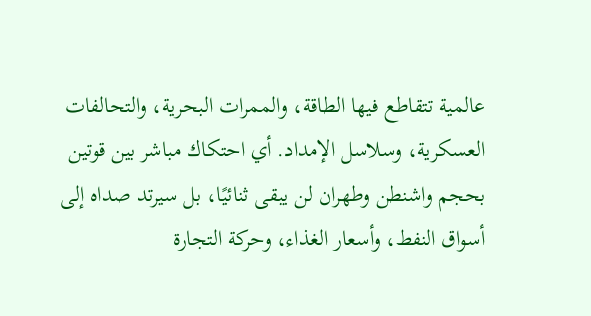عالمية تتقاطع فيها الطاقة، والممرات البحرية، والتحالفات العسكرية، وسلاسل الإمداد. أي احتكاك مباشر بين قوتين بحجم واشنطن وطهران لن يبقى ثنائيًا، بل سيرتد صداه إلى أسواق النفط، وأسعار الغذاء، وحركة التجارة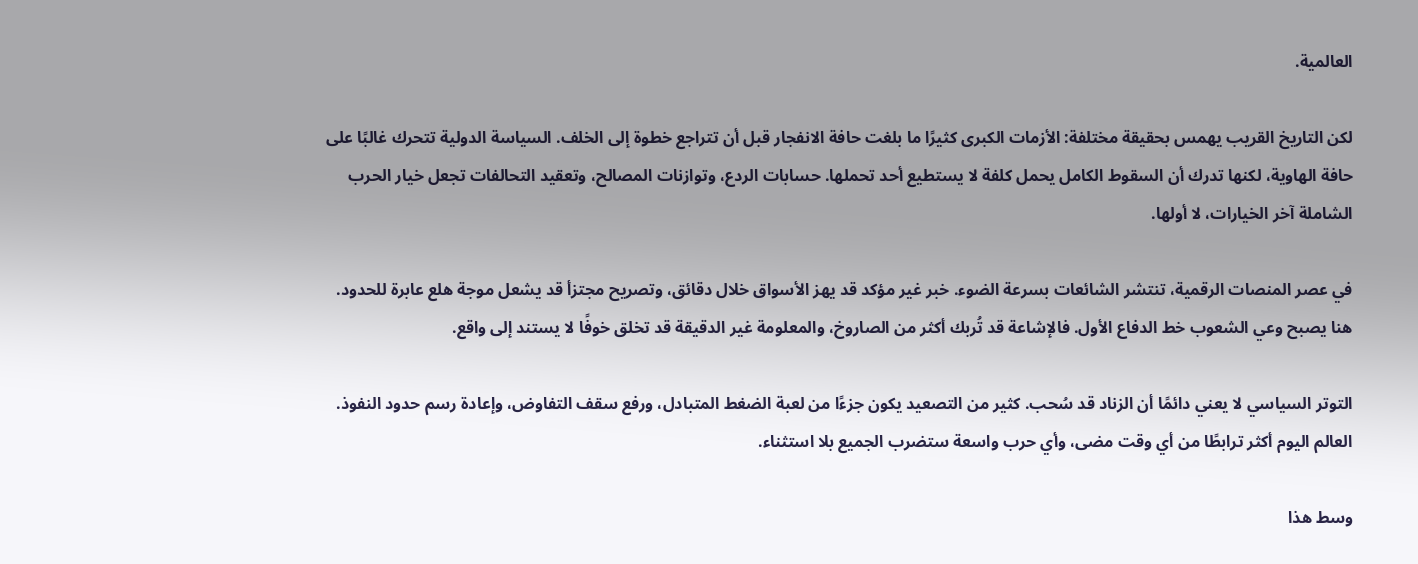العالمية.

لكن التاريخ القريب يهمس بحقيقة مختلفة: الأزمات الكبرى كثيرًا ما بلغت حافة الانفجار قبل أن تتراجع خطوة إلى الخلف. السياسة الدولية تتحرك غالبًا على حافة الهاوية، لكنها تدرك أن السقوط الكامل يحمل كلفة لا يستطيع أحد تحملها. حسابات الردع، وتوازنات المصالح، وتعقيد التحالفات تجعل خيار الحرب الشاملة آخر الخيارات، لا أولها.

في عصر المنصات الرقمية، تنتشر الشائعات بسرعة الضوء. خبر غير مؤكد قد يهز الأسواق خلال دقائق، وتصريح مجتزأ قد يشعل موجة هلع عابرة للحدود. هنا يصبح وعي الشعوب خط الدفاع الأول. فالإشاعة قد تُربك أكثر من الصاروخ، والمعلومة غير الدقيقة قد تخلق خوفًا لا يستند إلى واقع.

التوتر السياسي لا يعني دائمًا أن الزناد قد سُحب. كثير من التصعيد يكون جزءًا من لعبة الضغط المتبادل، ورفع سقف التفاوض، وإعادة رسم حدود النفوذ. العالم اليوم أكثر ترابطًا من أي وقت مضى، وأي حرب واسعة ستضرب الجميع بلا استثناء.

وسط هذا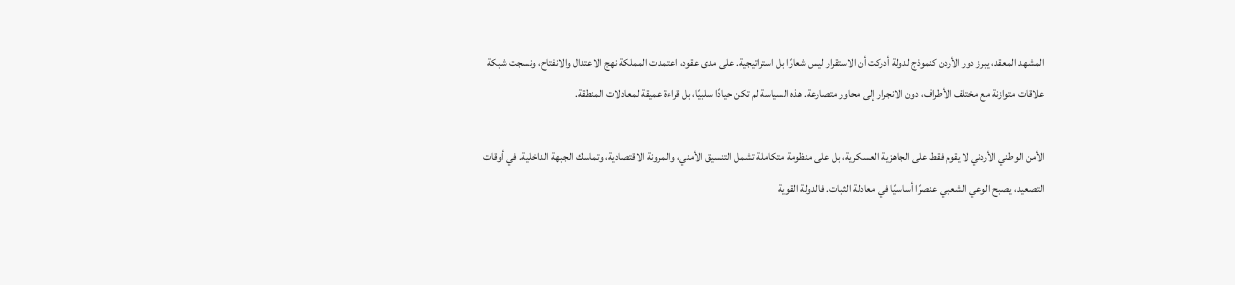المشهد المعقد، يبرز دور الأردن كنموذج لدولة أدركت أن الاستقرار ليس شعارًا بل استراتيجية. على مدى عقود، اعتمدت المملكة نهج الاعتدال والانفتاح، ونسجت شبكة علاقات متوازنة مع مختلف الأطراف، دون الانجرار إلى محاور متصارعة. هذه السياسة لم تكن حيادًا سلبيًا، بل قراءة عميقة لمعادلات المنطقة.

الأمن الوطني الأردني لا يقوم فقط على الجاهزية العسكرية، بل على منظومة متكاملة تشمل التنسيق الأمني، والمرونة الاقتصادية، وتماسك الجبهة الداخلية. في أوقات التصعيد، يصبح الوعي الشعبي عنصرًا أساسيًا في معادلة الثبات. فالدولة القوية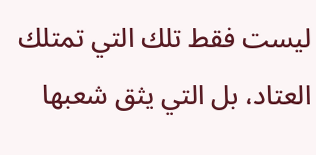ليست فقط تلك التي تمتلك العتاد، بل التي يثق شعبها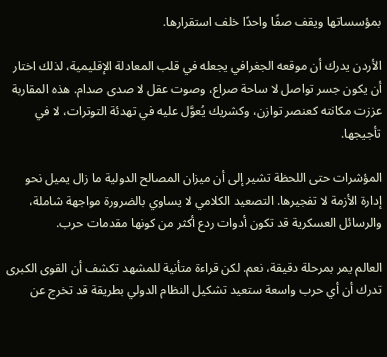بمؤسساتها ويقف صفًا واحدًا خلف استقرارها.

الأردن يدرك أن موقعه الجغرافي يجعله في قلب المعادلة الإقليمية، لذلك اختار أن يكون جسر تواصل لا ساحة صراع، وصوت عقل لا صدى صدام. هذه المقاربة عززت مكانته كعنصر توازن، وكشريك يُعوَّل عليه في تهدئة التوترات، لا في تأجيجها.

المؤشرات حتى اللحظة تشير إلى أن ميزان المصالح الدولية ما زال يميل نحو إدارة الأزمة لا تفجيرها. التصعيد الكلامي لا يساوي بالضرورة مواجهة شاملة، والرسائل العسكرية قد تكون أدوات ردع أكثر من كونها مقدمات حرب.

العالم يمر بمرحلة دقيقة، نعم. لكن قراءة متأنية للمشهد تكشف أن القوى الكبرى تدرك أن أي حرب واسعة ستعيد تشكيل النظام الدولي بطريقة قد تخرج عن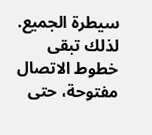سيطرة الجميع. لذلك تبقى خطوط الاتصال مفتوحة، حتى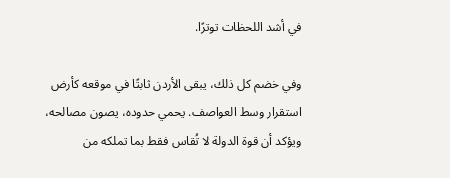في أشد اللحظات توترًا.

وفي خضم كل ذلك، يبقى الأردن ثابتًا في موقعه كأرض استقرار وسط العواصف. يحمي حدوده، يصون مصالحه، ويؤكد أن قوة الدولة لا تُقاس فقط بما تملكه من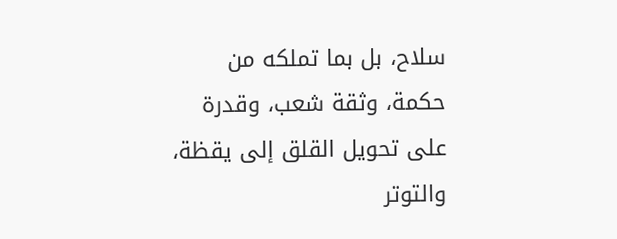سلاح، بل بما تملكه من حكمة، وثقة شعب، وقدرة على تحويل القلق إلى يقظة، والتوتر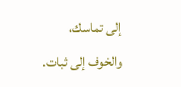إلى تماسك، والخوف إلى ثبات.